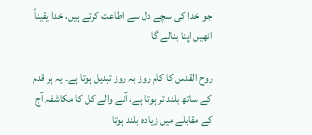جو خدا کی سچے دل سے اطاعت کرتے ہیں، خدا یقیناً انھیں اپنا بنالے گا

روح القدس کا کام روز بہ روز تبدیل ہوتا ہے۔ یہ ہر قدم کے ساتھ بلند تر ہوتا ہے، آنے والے کل کا مکاشفہ آج کے مقابلے میں زیادہ بلند ہوتا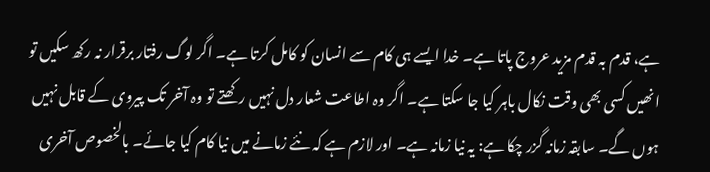ہے، قدم بہ قدم مزید عروج پاتا ہے۔ خدا ایسے ہی کام سے انسان کو کامل کرتا ہے۔ اگر لوگ رفتار برقرار نہ رکھ سکیں تو انھیں کسی بھی وقت نکال باہر کیا جا سکتا ہے۔ اگر وہ اطاعت شعار دل نہیں رکھتے تو وہ آخر تک پیروی کے قابل نہیں ہوں گے۔ سابقہ زمانہ گزر چکا ہے: یہ نیا زمانہ ہے۔ اور لازم ہے کہ نئے زمانے میں نیا کام کیا جائے۔ بالخصوص آخری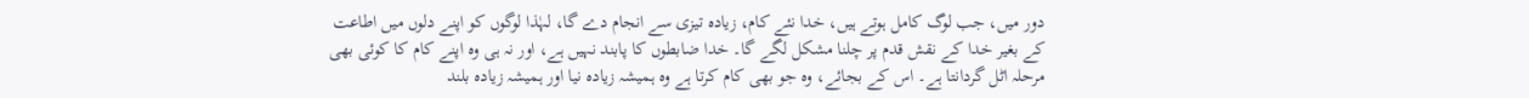دور میں، جب لوگ کامل ہوتے ہیں، خدا نئے کام، زیادہ تیزی سے انجام دے گا، لہٰذا لوگوں کو اپنے دلوں میں اطاعت کے بغیر خدا کے نقش قدم پر چلنا مشکل لگے گا۔ خدا ضابطوں کا پابند نہیں ہے، اور نہ ہی وہ اپنے کام کا کوئی بھی مرحلہ اٹل گردانتا ہے۔ اس کے بجائے، وہ جو بھی کام کرتا ہے وہ ہمیشہ زیادہ نیا اور ہمیشہ زیادہ بلند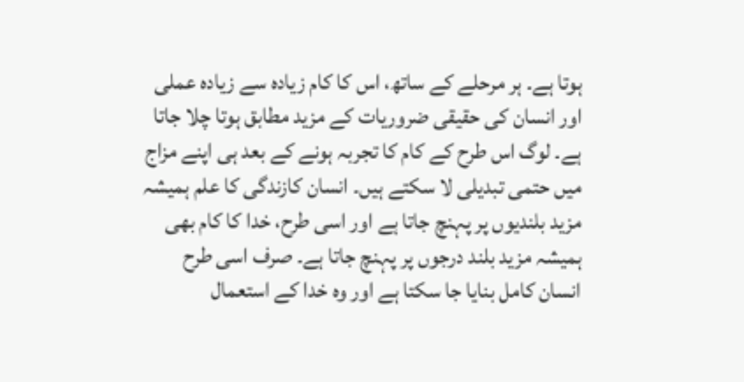ہوتا ہے۔ ہر مرحلے کے ساتھ، اس کا کام زیادہ سے زیادہ عملی اور انسان کی حقیقی ضروریات کے مزید مطابق ہوتا چلا جاتا ہے۔ لوگ اس طرح کے کام کا تجربہ ہونے کے بعد ہی اپنے مزاج میں حتمی تبدیلی لا سکتے ہیں۔ انسان کازندگی کا علم ہمیشہ مزید بلندیوں پر پہنچ جاتا ہے اور اسی طرح، خدا کا کام بھی ہمیشہ مزید بلند درجوں پر پہنچ جاتا ہے۔ صرف اسی طرح انسان کامل بنایا جا سکتا ہے اور وہ خدا کے استعمال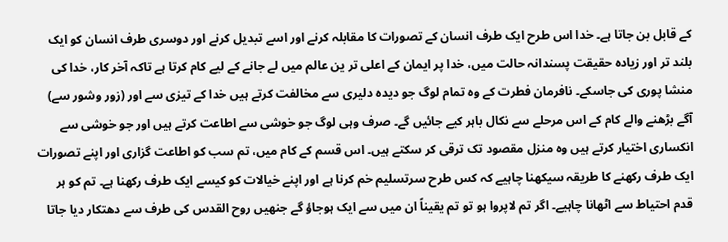کے قابل بن جاتا ہے۔ خدا اس طرح ایک طرف انسان کے تصورات کا مقابلہ کرنے اور اسے تبدیل کرنے اور دوسری طرف انسان کو ایک بلند تر اور زیادہ حقیقت پسندانہ حالت میں، خدا پر ایمان کے اعلی تر ین عالم میں لے جانے کے لیے کام کرتا ہے تاکہ آخر کار، خدا کی منشا پوری کی جاسکے۔ نافرمان فطرت کے وہ تمام لوگ جو دیدہ دلیری سے مخالفت کرتے ہیں خدا کے تیزی سے اور (زور وشور سے) آگے بڑھنے والے کام کے اس مرحلے سے نکال باہر کیے جائیں گے۔ صرف وہی لوگ جو خوشی سے اطاعت کرتے ہیں اور جو خوشی سے انکساری اختیار کرتے ہیں وہ منزل مقصود تک ترقی کر سکتے ہیں۔ اس قسم کے کام میں، تم سب کو اطاعت گزاری اور اپنے تصورات ایک طرف رکھنے کا طریقہ سیکھنا چاہیے کہ کس طرح سرتسلیم خم کرنا ہے اور اپنے خیالات کو کیسے ایک طرف رکھنا ہے۔ تم کو ہر قدم احتیاط سے اٹھانا چاہیے۔ اگر تم لاپروا ہو تو تم یقیناً ان میں سے ایک ہوجاؤ گے جنھیں روح القدس کی طرف سے دھتکار دیا جاتا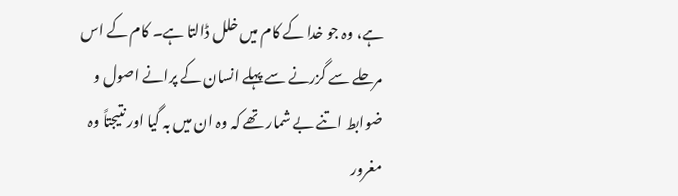ہے، وہ جو خدا کے کام میں خلل ڈالتا ہے۔ کام کے اس مرحلے سے گزرنے سے پہلے انسان کے پرانے اصول و ضوابط اتنے بے شمار تھے کہ وہ ان میں بہ گیا اور نتیجتاً وہ مغرور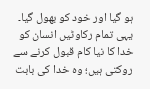ہو گیا اور خود کو بھول گیا۔ یہی تمام رکاوٹیں انسان کو خدا کا نیا کام قبول کرنے سے روکتی ہیں؛ وہ خدا کی بابت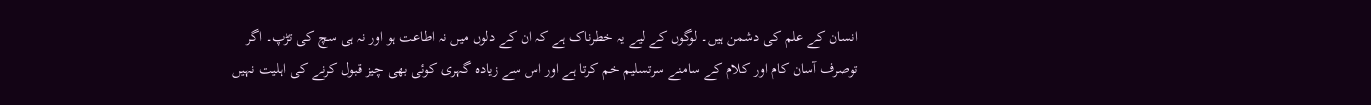انسان کے علم کی دشمن ہیں۔ لوگوں کے لیے یہ خطرناک ہے کہ ان کے دلوں میں نہ اطاعت ہو اور نہ ہی سچ کی تڑپ۔ اگر توصرف آسان کام اور کلام کے سامنے سرتسلیم خم کرتا ہے اور اس سے زیادہ گہری کوئی بھی چیز قبول کرنے کی اہلیت نہیں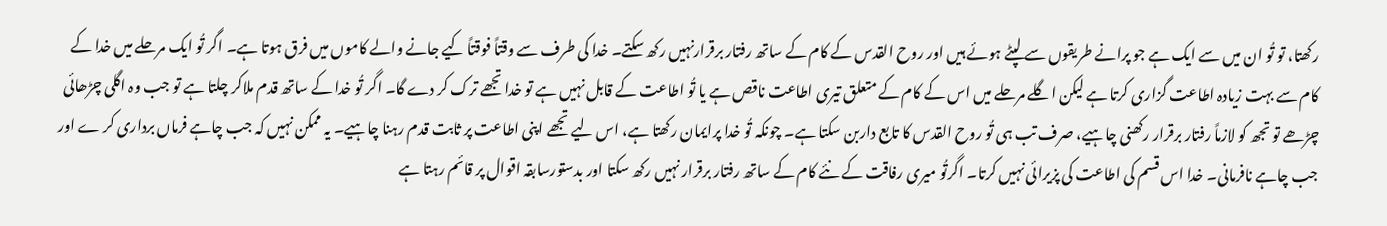رکھتا، تو تُو ان میں سے ایک ہے جو پرانے طریقوں سے لپٹے ہوئے ہیں اور روح القدس کے کام کے ساتھ رفتار برقرارنہیں رکھ سکتے۔ خدا کی طرف سے وقتاً فوقتاً کیے جانے والے کاموں میں فرق ہوتا ہے۔ اگر تُو ایک مرحلے میں خدا کے کام سے بہت زیادہ اطاعت گزاری کرتا ہے لیکن اگلے مرحلے میں اس کے کام کے متعلق تیری اطاعت ناقص ہے یا تُو اطاعت کے قابل نہیں ہے تو خدا تجھے ترک کر دے گا۔ اگر تُو خدا کے ساتھ قدم ملاکر چلتا ہے تو جب وہ اگلی چڑھائی چڑھے تو تجھ کو لازماً رفتار برقرار رکھنی چاہیے، صرف تب ہی تُو روح القدس کا تابع داربن سکتا ہے۔ چونکہ تُو خدا پرایمان رکھتا ہے، اس لیے تجھے اپنی اطاعت پر ثابت قدم رہنا چاہیے۔ یہ ممکن نہیں کہ جب چاہے فرماں برداری کر ے اور جب چاہے نافرمانی۔ خدا اس قسم کی اطاعت کی پزیرائی نہیں کرتا۔ اگرتُو میری رفاقت کے نئے کام کے ساتھ رفتار برقرار نہیں رکھ سکتا اور بدستورسابقہ اقوال پر قائم رہتا ہے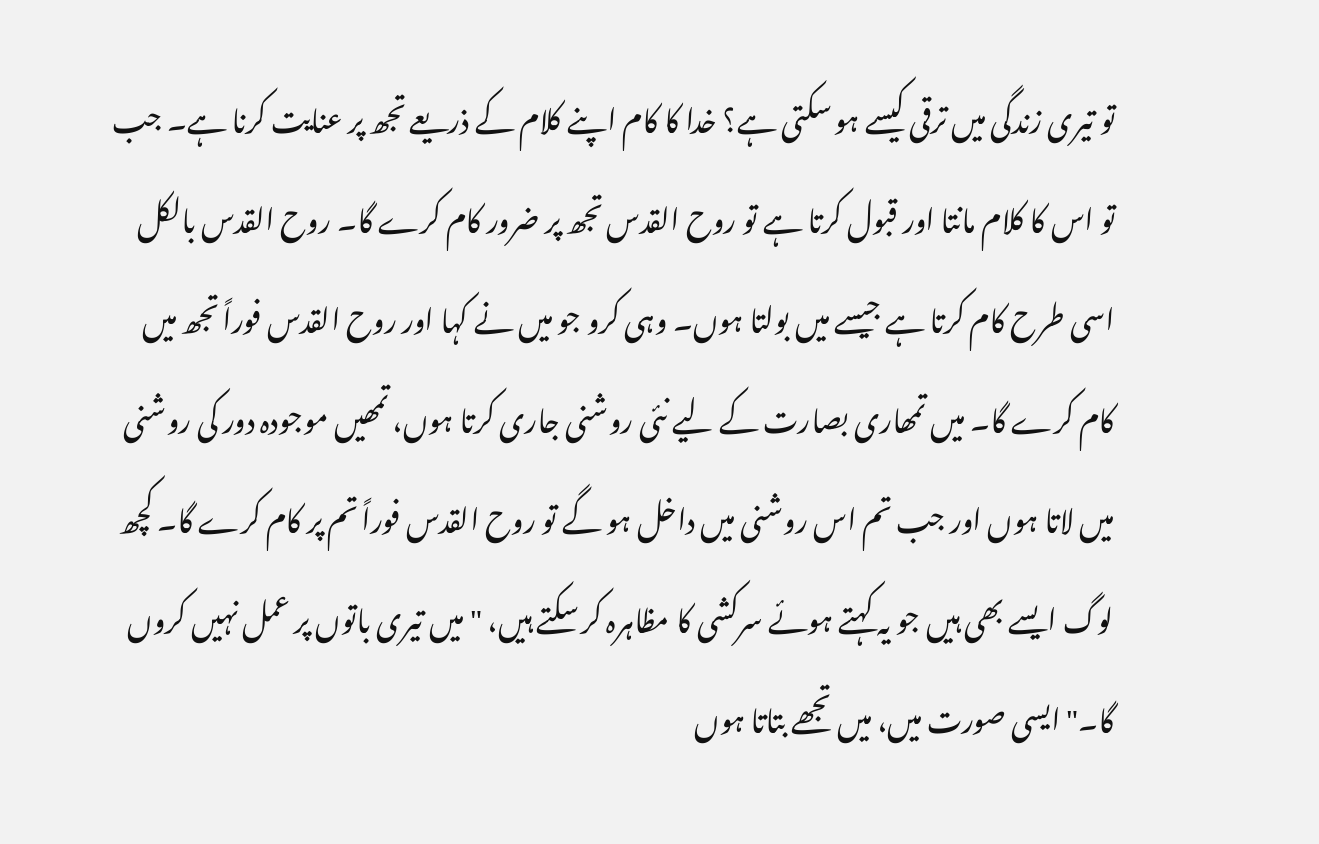تو تیری زندگی میں ترقی کیسے ہو سکتی ہے؟ خدا کا کام اپنے کلام کے ذریعے تجھ پر عنایت کرنا ہے۔ جب تو اس کا کلام مانتا اور قبول کرتا ہے تو روح القدس تجھ پر ضرور کام کرے گا۔ روح القدس بالکل اسی طرح کام کرتا ہے جیسے میں بولتا ہوں۔ وہی کرو جو میں نے کہا اور روح القدس فوراً تجھ میں کام کرے گا۔ میں تمھاری بصارت کے لیے نئی روشنی جاری کرتا ہوں، تمھیں موجودہ دور کی روشنی میں لاتا ہوں اور جب تم اس روشنی میں داخل ہو گے تو روح القدس فوراً تم پر کام کرے گا۔ کچھ لوگ ایسے بھی ہیں جو یہ کہتے ہوئے سرکشی کا مظاہرہ کر سکتے ہیں، "میں تیری باتوں پر عمل نہیں کروں گا۔" ایسی صورت میں، میں تجھے بتاتا ہوں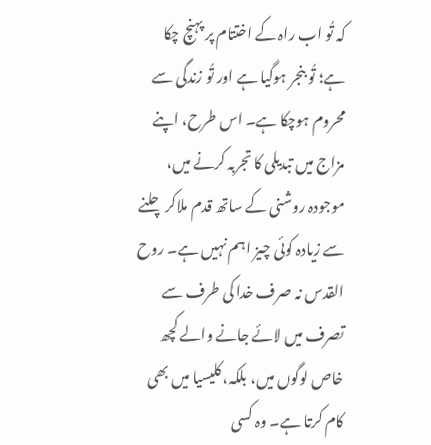کہ تُو اب راہ کے اختتام پر پہنچ چکا ہے؛ تُو بنجر ہوگیا ہے اور تُو زندگی سے محروم ہوچکا ہے۔ اس طرح، اپنے مزاج میں تبدیلی کا تجربہ کرنے میں، موجودہ روشنی کے ساتھ قدم ملاکر چلنے سے زیادہ کوئی چیز اہم نہیں ہے۔ روح القدس نہ صرف خدا کی طرف سے تصرف میں لائے جانے والے کچھ خاص لوگوں میں، بلکہ، کلیسیا میں بھی کام کرتا ہے۔ وہ کسی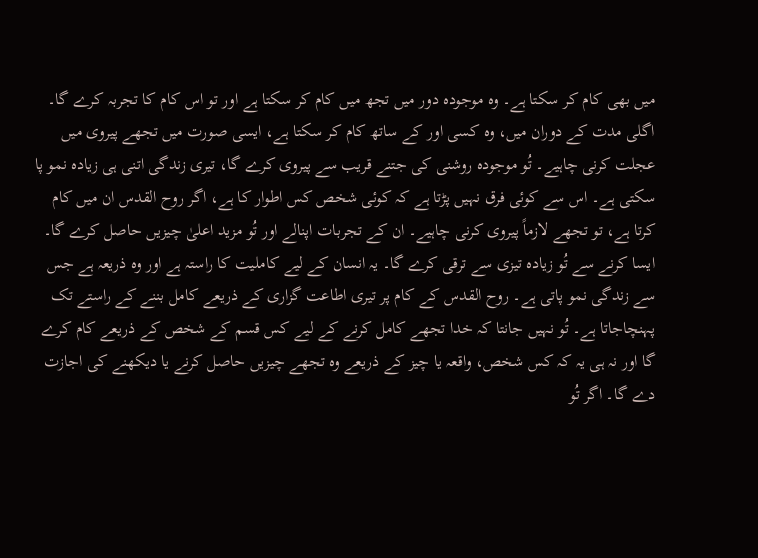میں بھی کام کر سکتا ہے۔ وہ موجودہ دور میں تجھ میں کام کر سکتا ہے اور تو اس کام کا تجربہ کرے گا۔ اگلی مدت کے دوران میں، وہ کسی اور کے ساتھ کام کر سکتا ہے، ایسی صورت میں تجھے پیروی میں عجلت کرنی چاہیے۔ تُو موجودہ روشنی کی جتنے قریب سے پیروی کرے گا، تیری زندگی اتنی ہی زیادہ نمو پا سکتی ہے۔ اس سے کوئی فرق نہیں پڑتا ہے کہ کوئی شخص کس اطوار کا ہے، اگر روح القدس ان میں کام کرتا ہے، تو تجھے لازماً پیروی کرنی چاہیے۔ ان کے تجربات اپنالے اور تُو مزید اعلیٰ چیزیں حاصل کرے گا۔ ایسا کرنے سے تُو زیادہ تیزی سے ترقی کرے گا۔ یہ انسان کے لیے کاملیت کا راستہ ہے اور وہ ذریعہ ہے جس سے زندگی نمو پاتی ہے۔ روح القدس کے کام پر تیری اطاعت گزاری کے ذریعے کامل بننے کے راستے تک پہنچاجاتا ہے۔ تُو نہیں جانتا کہ خدا تجھے کامل کرنے کے لیے کس قسم کے شخص کے ذریعے کام کرے گا اور نہ ہی یہ کہ کس شخص، واقعہ یا چیز کے ذریعے وہ تجھے چیزیں حاصل کرنے یا دیکھنے کی اجازت دے گا۔ اگر تُو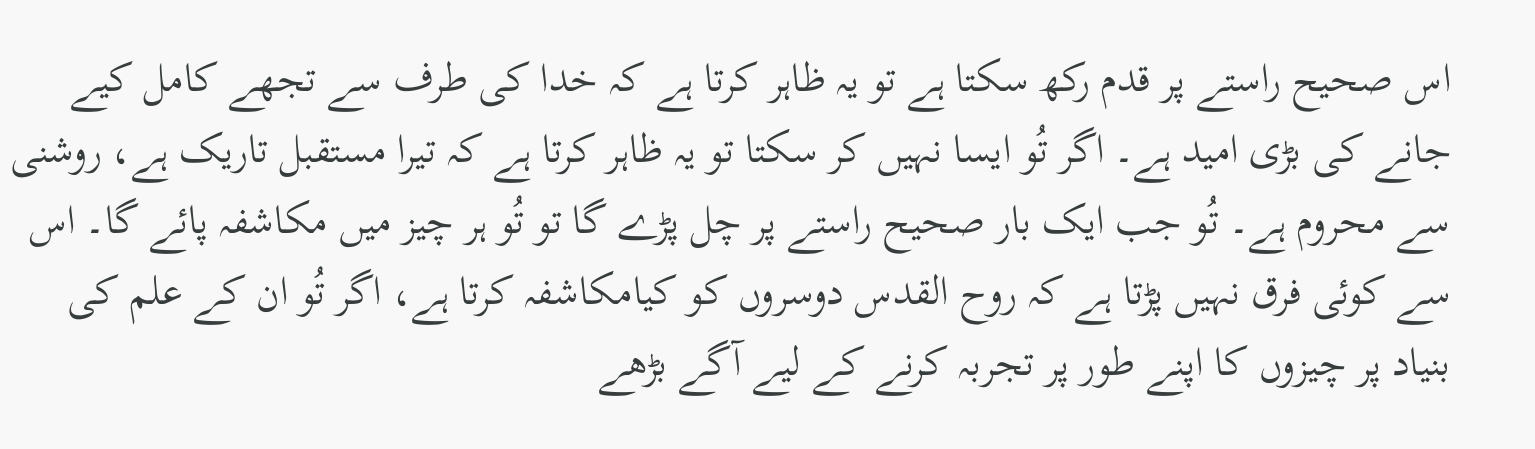اس صحیح راستے پر قدم رکھ سکتا ہے تو یہ ظاہر کرتا ہے کہ خدا کی طرف سے تجھے کامل کیے جانے کی بڑی امید ہے۔ اگر تُو ایسا نہیں کر سکتا تو یہ ظاہر کرتا ہے کہ تیرا مستقبل تاریک ہے، روشنی سے محروم ہے۔ تُو جب ایک بار صحیح راستے پر چل پڑے گا تو تُو ہر چیز میں مکاشفہ پائے گا۔ اس سے کوئی فرق نہیں پڑتا ہے کہ روح القدس دوسروں کو کیامکاشفہ کرتا ہے، اگر تُو ان کے علم کی بنیاد پر چیزوں کا اپنے طور پر تجربہ کرنے کے لیے آگے بڑھے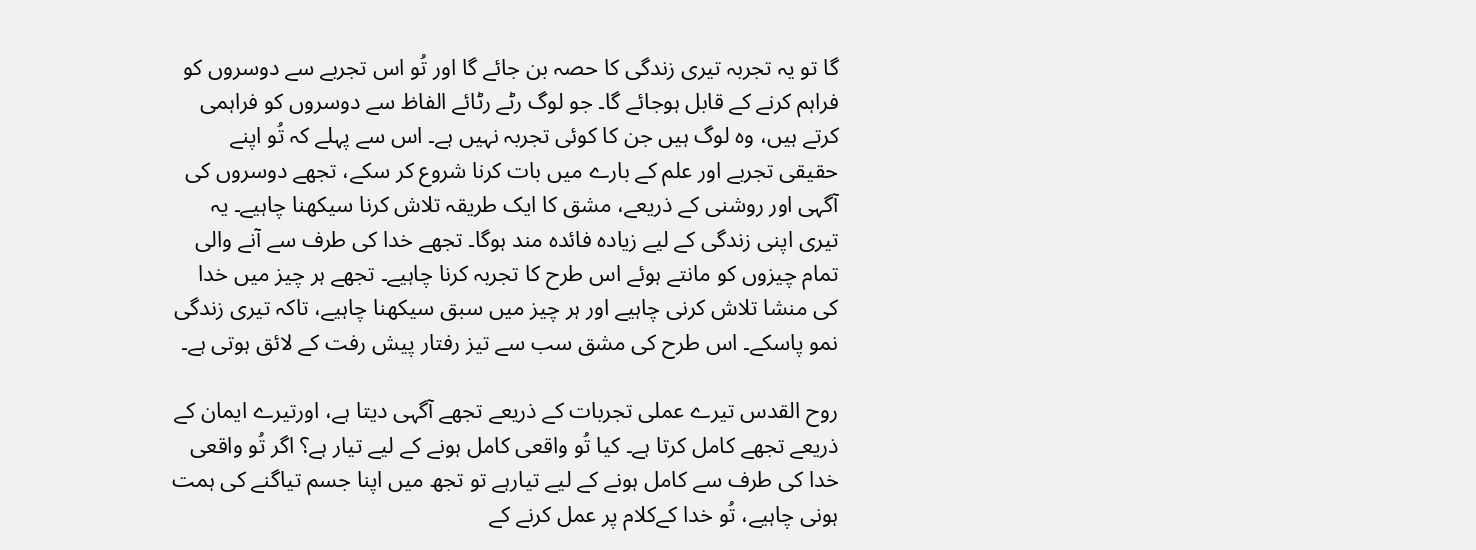گا تو یہ تجربہ تیری زندگی کا حصہ بن جائے گا اور تُو اس تجربے سے دوسروں کو فراہم کرنے کے قابل ہوجائے گا۔ جو لوگ رٹے رٹائے الفاظ سے دوسروں کو فراہمی کرتے ہیں، وہ لوگ ہیں جن کا کوئی تجربہ نہیں ہے۔ اس سے پہلے کہ تُو اپنے حقیقی تجربے اور علم کے بارے میں بات کرنا شروع کر سکے، تجھے دوسروں کی آگہی اور روشنی کے ذریعے، مشق کا ایک طریقہ تلاش کرنا سیکھنا چاہیے۔ یہ تیری اپنی زندگی کے لیے زیادہ فائدہ مند ہوگا۔ تجھے خدا کی طرف سے آنے والی تمام چیزوں کو مانتے ہوئے اس طرح کا تجربہ کرنا چاہیے۔ تجھے ہر چیز میں خدا کی منشا تلاش کرنی چاہیے اور ہر چیز میں سبق سیکھنا چاہیے، تاکہ تیری زندگی نمو پاسکے۔ اس طرح کی مشق سب سے تیز رفتار پیش رفت کے لائق ہوتی ہے۔

روح القدس تیرے عملی تجربات کے ذریعے تجھے آگہی دیتا ہے، اورتیرے ایمان کے ذریعے تجھے کامل کرتا ہے۔ کیا تُو واقعی کامل ہونے کے لیے تیار ہے؟ اگر تُو واقعی خدا کی طرف سے کامل ہونے کے لیے تیارہے تو تجھ میں اپنا جسم تیاگنے کی ہمت ہونی چاہیے، تُو خدا کےکلام پر عمل کرنے کے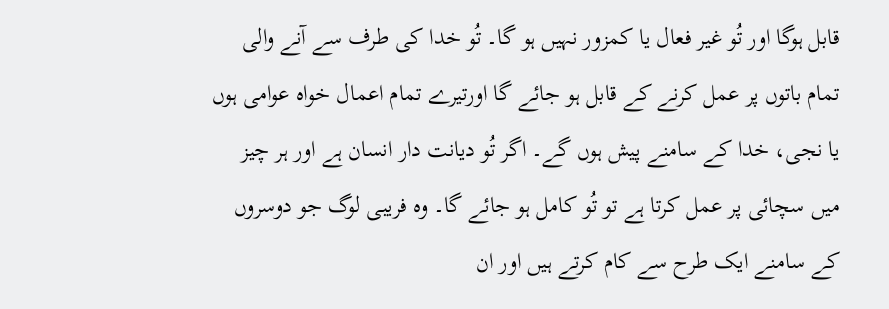قابل ہوگا اور تُو غیر فعال یا کمزور نہیں ہو گا۔ تُو خدا کی طرف سے آنے والی تمام باتوں پر عمل کرنے کے قابل ہو جائے گا اورتیرے تمام اعمال خواہ عوامی ہوں یا نجی، خدا کے سامنے پیش ہوں گے۔ اگر تُو دیانت دار انسان ہے اور ہر چیز میں سچائی پر عمل کرتا ہے تو تُو کامل ہو جائے گا۔ وہ فریبی لوگ جو دوسروں کے سامنے ایک طرح سے کام کرتے ہیں اور ان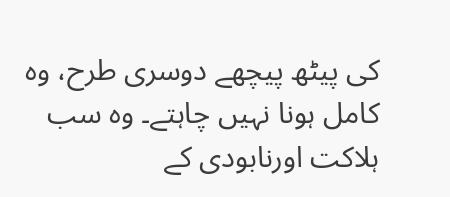کی پیٹھ پیچھے دوسری طرح، وہ کامل ہونا نہیں چاہتے۔ وہ سب ہلاکت اورنابودی کے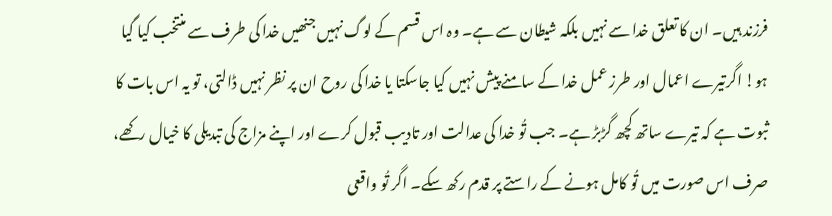فرزند ہیں۔ ان کا تعلق خدا سے نہیں بلکہ شیطان سے ہے۔ وہ اس قسم کے لوگ نہیں جنھیں خدا کی طرف سے منتخب کیا گیا ہو! اگرتیرے اعمال اور طرز عمل خدا کے سامنے پیش نہیں کیا جاسکتا یا خدا کی روح ان پر نظر نہیں ڈالتی، تو یہ اس بات کا ثبوت ہے کہ تیرے ساتھ کچھ گڑبڑ ہے۔ جب تُو خدا کی عدالت اور تادیب قبول کرے اور اپنے مزاج کی تبدیلی کا خیال رکھے، صرف اس صورت میں تُو کامل ہونے کے راستے پر قدم رکھ سکے۔ اگر تُو واقعی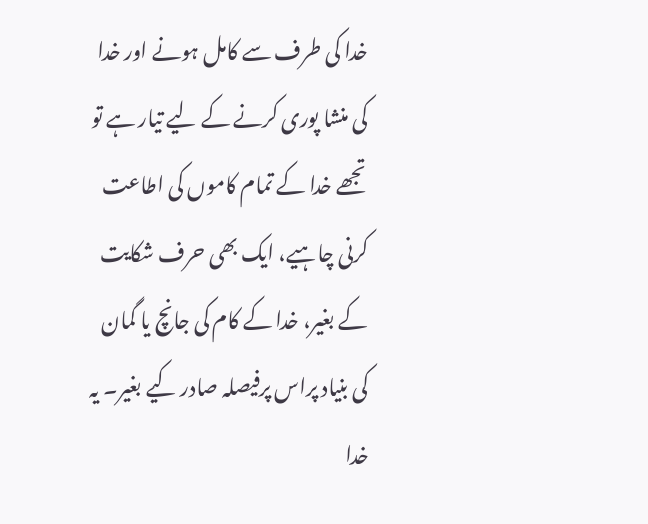خدا کی طرف سے کامل ہونے اور خدا کی منشا پوری کرنے کے لیے تیار ہے تو تجھے خدا کے تمام کاموں کی اطاعت کرنی چاہیے، ایک بھی حرف شکایت کے بغیر، خدا کے کام کی جانچ یا گمان کی بنیاد پراس پرفیصلہ صادر کیے بغیر۔ یہ خدا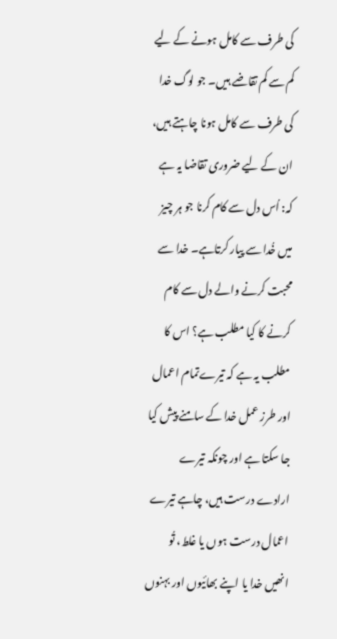کی طرف سے کامل ہونے کے لیے کم سے کم تقاضے ہیں۔ جو لوگ خدا کی طرف سے کامل ہونا چاہتے ہیں، ان کے لیے ضروری تقاضا یہ ہے کہ: اُس دل سے کام کرنا جو ہر چیز میں خُدا سے پیار کرتاہے۔ خدا سے محبت کرنے والے دل سے کام کرنے کا کیا مطلب ہے؟ اس کا مطلب یہ ہے کہ تیرےتمام اعمال اور طرز عمل خدا کے سامنے پیش کیا جا سکتا ہے اور چونکہ تیرے ارادے درست ہیں، چاہے تیرے اعمال درست ہوں یا غلط، تُو انھیں خدا یا اپنے بھائیوں اور بہنوں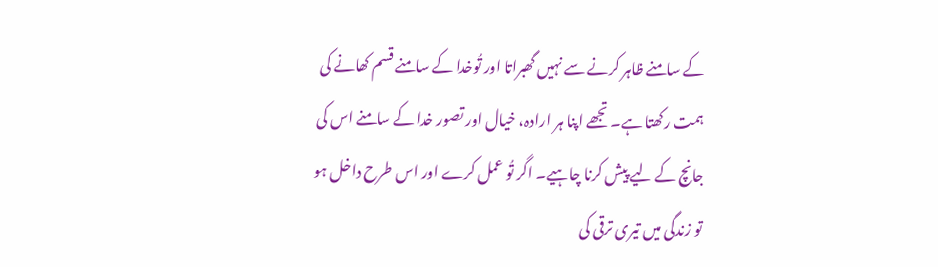کے سامنے ظاہر کرنے سے نہیں گھبراتا اور تُوخدا کے سامنے قسم کھانے کی ہمت رکھتا ہے۔ تجھے اپنا ہر ارادہ، خیال اور تصور خدا کے سامنے اس کی جانچ کے لیے پیش کرنا چاہیے۔ اگر تُو عمل کرے اور اس طرح داخل ہو تو زندگی میں تیری ترقی کی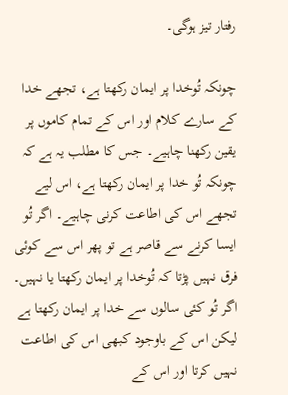رفتار تیز ہوگی۔

چونکہ تُوخدا پر ایمان رکھتا ہے، تجھے خدا کے سارے کلام اور اس کے تمام کاموں پر یقین رکھنا چاہیے۔ جس کا مطلب یہ ہے کہ چونکہ تُو خدا پر ایمان رکھتا ہے، اس لیے تجھے اس کی اطاعت کرنی چاہیے۔ اگر تُو ایسا کرنے سے قاصر ہے تو پھر اس سے کوئی فرق نہیں پڑتا کہ تُوخدا پر ایمان رکھتا یا نہیں۔ اگر تُو کئی سالوں سے خدا پر ایمان رکھتا ہے لیکن اس کے باوجود کبھی اس کی اطاعت نہیں کرتا اور اس کے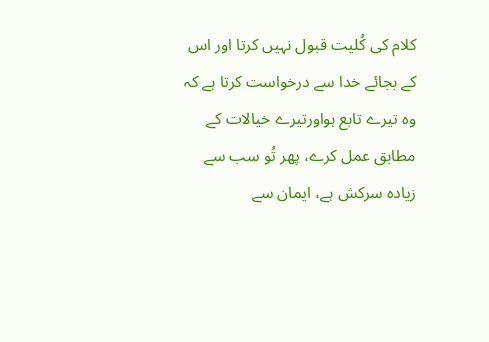کلام کی کُلیت قبول نہیں کرتا اور اس کے بجائے خدا سے درخواست کرتا ہے کہ وہ تیرے تابع ہواورتیرے خیالات کے مطابق عمل کرے، پھر تُو سب سے زیادہ سرکش ہے، ایمان سے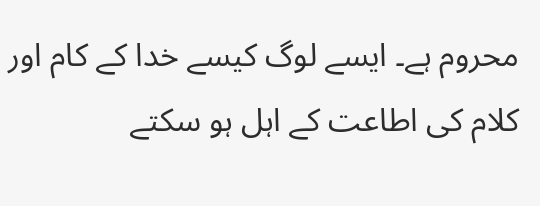محروم ہے۔ ایسے لوگ کیسے خدا کے کام اور کلام کی اطاعت کے اہل ہو سکتے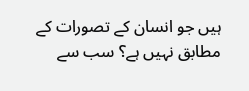ہیں جو انسان کے تصورات کے مطابق نہیں ہے؟ سب سے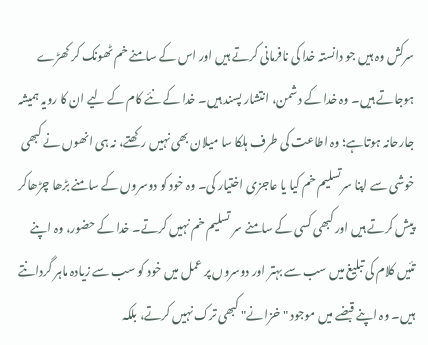سرکش وہ ہیں جو دانستہ خدا کی نافرمانی کرتے ہیں اور اس کے سامنے خم ٹھونک کر کھڑے ہوجاتے ہیں۔ وہ خدا کے دشمن، انتشار پسند ہیں۔ خدا کے نئے کام کے لیے ان کا رویہ ہمیشہ جارحانہ ہوتاہے؛ وہ اطاعت کی طرف ہلکا سا میلان بھی نہیں رکھتے، نہ ہی انھوں نے کبھی خوشی سے اپنا سرتسلیم خم کیا یا عاجزی اختیار کی۔ وہ خود کو دوسروں کے سامنے بڑھا چڑھاکر پیش کرتے ہیں اور کبھی کسی کے سامنے سر تسلیم خم نہیں کرتے۔ خدا کے حضور، وہ اپنے تئیں کلام کی تبلیغ میں سب سے بہتر اور دوسروں پر عمل میں خود کو سب سے زیادہ ماہر گردانتے ہیں۔ وہ اپنے قبضے میں موجود "خزانے" کبھی ترک نہیں کرتے، بلکہ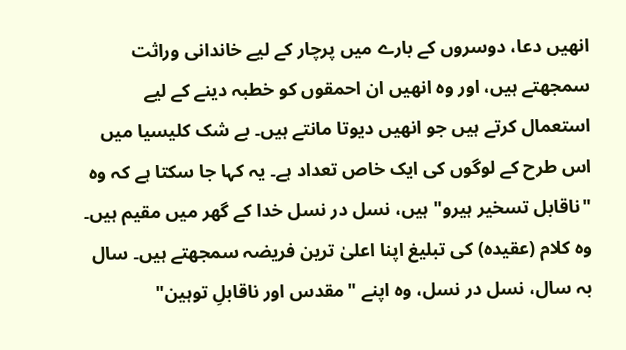انھیں دعا، دوسروں کے بارے میں پرچار کے لیے خاندانی وراثت سمجھتے ہیں، اور وہ انھیں ان احمقوں کو خطبہ دینے کے لیے استعمال کرتے ہیں جو انھیں دیوتا مانتے ہیں۔ بے شک کلیسیا میں اس طرح کے لوگوں کی ایک خاص تعداد ہے۔ یہ کہا جا سکتا ہے کہ وہ "ناقابل تسخیر ہیرو" ہیں، نسل در نسل خدا کے گھر میں مقیم ہیں۔ وہ کلام (عقیدہ) کی تبلیغ اپنا اعلیٰ ترین فریضہ سمجھتے ہیں۔ سال بہ سال، نسل در نسل، وہ اپنے "مقدس اور ناقابلِ توہین"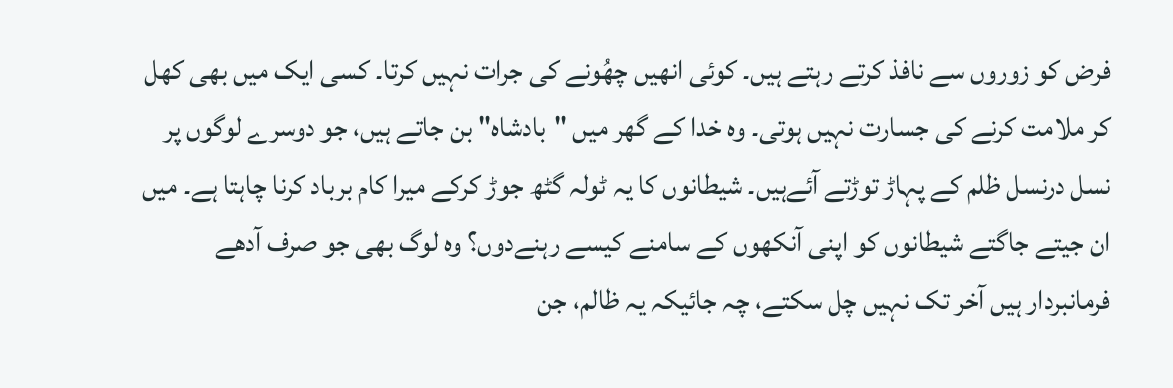فرض کو زوروں سے نافذ کرتے رہتے ہیں۔ کوئی انھیں چھُونے کی جرات نہیں کرتا۔ کسی ایک میں بھی کھل کر ملامت کرنے کی جسارت نہیں ہوتی۔ وہ خدا کے گھر میں "بادشاہ" بن جاتے ہیں، جو دوسرے لوگوں پر نسل درنسل ظلم کے پہاڑ توڑتے آئےہیں۔ شیطانوں کا یہ ٹولہ گٹھ جوڑ کرکے میرا کام برباد کرنا چاہتا ہے۔ میں ان جیتے جاگتے شیطانوں کو اپنی آنکھوں کے سامنے کیسے رہنےدوں؟ وہ لوگ بھی جو صرف آدھے فرمانبردار ہیں آخر تک نہیں چل سکتے، چہ جائیکہ یہ ظالم، جن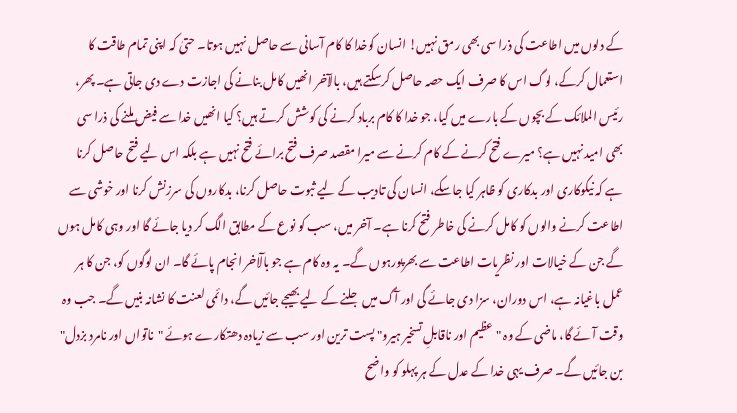کے دلوں میں اطاعت کی ذرا سی بھی رمق نہیں! انسان کوخدا کا کام آسانی سے حاصل نہیں ہوتا۔ حتیٰ کہ اپنی تمام طاقت کا استعمال کرکے، لوگ اس کا صرف ایک حصہ حاصل کرسکتے ہیں، بالآخر انھیں کامل بنانے کی اجازت دے دی جاتی ہے۔ پھر، رئیس الملائک کے بچوں کے بارے میں کیا، جو خدا کا کام برباد کرنے کی کوشش کرتے ہیں؟ کیا انھیں خدا سے فیض ملنے کی ذرا سی بھی امید نہیں ہے؟ میرے فتح کرنے کے کام کرنے سے میرا مقصد صرف فتح برائے فتح نہیں ہے بلکہ اس لیے فتح حاصل کرنا ہے کہ نیکوکاری اور بدکاری کو ظاہر کیا جاسکے، انسان کی تادیب کے لیے ثبوت حاصل کرنا، بدکاروں کی سرزنش کرنا اور خوشی سے اطاعت کرنے والوں کو کامل کرنے کی خاطر فتح کرنا ہے۔ آخر میں، سب کو نوع کے مطابق الگ کر دیا جائے گا اور وہی کامل ہوں گے جن کے خیالات اور نظریات اطاعت سے بھرپورہوں گے۔ یہ وہ کام ہے جو بالٓاخر انجام پائے گا۔ ان لوگوں کو، جن کا ہر عمل باغیانہ ہے، اس دوران، سزا دی جائے گی اور آگ میں جلنے کے لیے بھیجے جائیں گے، دائمی لعنت کا نشانہ بنیں گے۔ جب وہ وقت آئے گا، ماضی کے وہ "عظیم اور ناقابلِ تسخیر ہیرو" پست ترین اور سب سے زیادہ دھتکارے ہوئے "ناتواں اور نامرد بزدل" بن جائیں گے۔ صرف یہی خدا کے عدل کے ہر پہلو کو واضح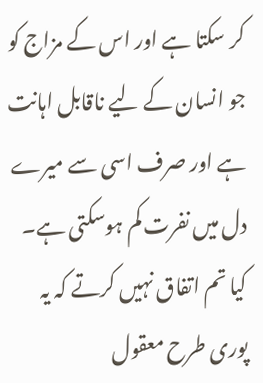کر سکتا ہے اور اس کے مزاج کو جو انسان کے لیے ناقابل اہانت ہے اور صرف اسی سے میرے دل میں نفرت کم ہوسکتی ہے۔ کیا تم اتفاق نہیں کرتے کہ یہ پوری طرح معقول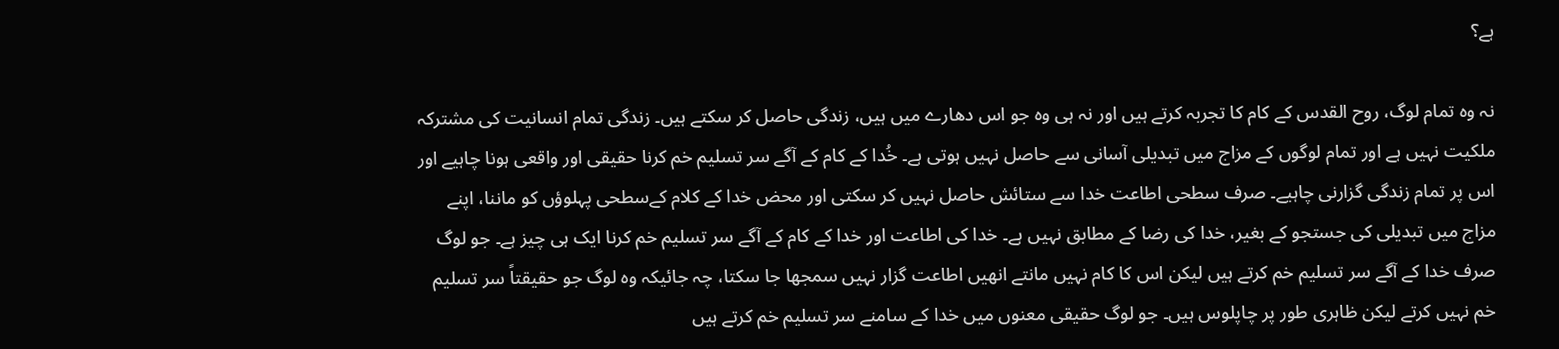ہے؟

نہ وہ تمام لوگ، روح القدس کے کام کا تجربہ کرتے ہیں اور نہ ہی وہ جو اس دھارے میں ہیں، زندگی حاصل کر سکتے ہیں۔ زندگی تمام انسانیت کی مشترکہ ملکیت نہیں ہے اور تمام لوگوں کے مزاج میں تبدیلی آسانی سے حاصل نہیں ہوتی ہے۔ خُدا کے کام کے آگے سر تسلیم خم کرنا حقیقی اور واقعی ہونا چاہیے اور اس پر تمام زندگی گزارنی چاہیے۔ صرف سطحی اطاعت خدا سے ستائش حاصل نہیں کر سکتی اور محض خدا کے کلام کےسطحی پہلوؤں کو ماننا، اپنے مزاج میں تبدیلی کی جستجو کے بغیر، خدا کی رضا کے مطابق نہیں ہے۔ خدا کی اطاعت اور خدا کے کام کے آگے سر تسلیم خم کرنا ایک ہی چیز ہے۔ جو لوگ صرف خدا کے آگے سر تسلیم خم کرتے ہیں لیکن اس کا کام نہیں مانتے انھیں اطاعت گزار نہیں سمجھا جا سکتا، چہ جائیکہ وہ لوگ جو حقیقتاً سر تسلیم خم نہیں کرتے لیکن ظاہری طور پر چاپلوس ہیں۔ جو لوگ حقیقی معنوں میں خدا کے سامنے سر تسلیم خم کرتے ہیں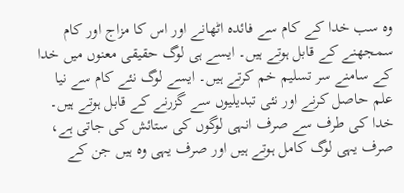وہ سب خدا کے کام سے فائدہ اٹھانے اور اس کا مزاج اور کام سمجھنے کے قابل ہوتے ہیں۔ ایسے ہی لوگ حقیقی معنوں میں خدا کے سامنے سر تسلیم خم کرتے ہیں۔ ایسے لوگ نئے کام سے نیا علم حاصل کرنے اور نئی تبدیلیوں سے گزرنے کے قابل ہوتے ہیں۔ خدا کی طرف سے صرف انہی لوگوں کی ستائش کی جاتی ہے، صرف یہی لوگ کامل ہوتے ہیں اور صرف یہی وہ ہیں جن کے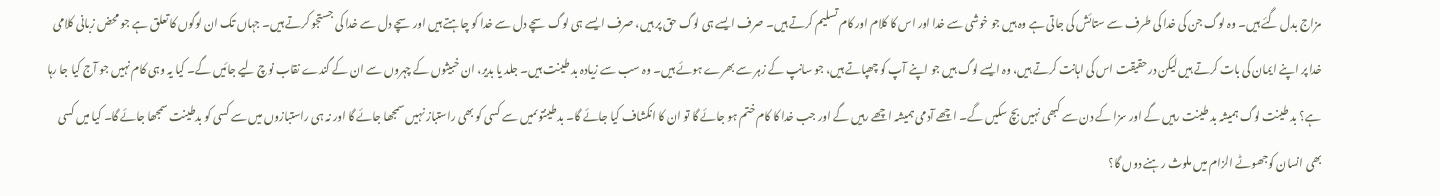مزاج بدل گئے ہیں۔ وہ لوگ جن کی خدا کی طرف سے ستائش کی جاتی ہے وہ ہیں جو خوشی سے خدا اور اس کا کلام اور کام تسلیم کرتے ہیں۔ صرف ایسے ہی لوگ حق پر ہیں، صرف ایسے ہی لوگ سچے دل سے خدا کو چاہتے ہیں اور سچے دل سے خدا کی جستجو کرتے ہیں۔ جہاں تک ان لوگوں کا تعلق ہے جو محض زبانی کلامی خدا پر اپنے ایمان کی بات کرتے ہیں لیکن درحقیقت اس کی اہانت کرتے ہیں، وہ ایسے لوگ ہیں جو اپنے آپ کو چھپاتے ہیں، جو سانپ کے زہر سے بھرے ہوئے ہیں۔ وہ سب سے زیادہ بد طینت ہیں۔ جلد یا بدیر، ان خبیثوں کے چہروں سے ان کے گندے نقاب نوچ لیے جائیں گے۔ کیا یہ وہی کام نہیں جو آج کیا جا رہا ہے؟ بد طینت لوگ ہمیشہ بد طینت رہیں گے اور سزا کے دن سے کبھی نہیں بچ سکیں گے۔ اچھے آدمی ہمیشہ اچھے رہیں گے اور جب خدا کا کام ختم ہو جائے گا تو ان کا انکشاف کیا جائے گا۔ بدطینتوںمیں سے کسی کو بھی راستباز نہیں سمجھا جائے گا اور نہ ہی راستبازوں میں سے کسی کو بدطینت سمجھا جائے گا۔ کیا میں کسی بھی انسان کوجھوٹے الزام میں ملوث رہنے دوں گا؟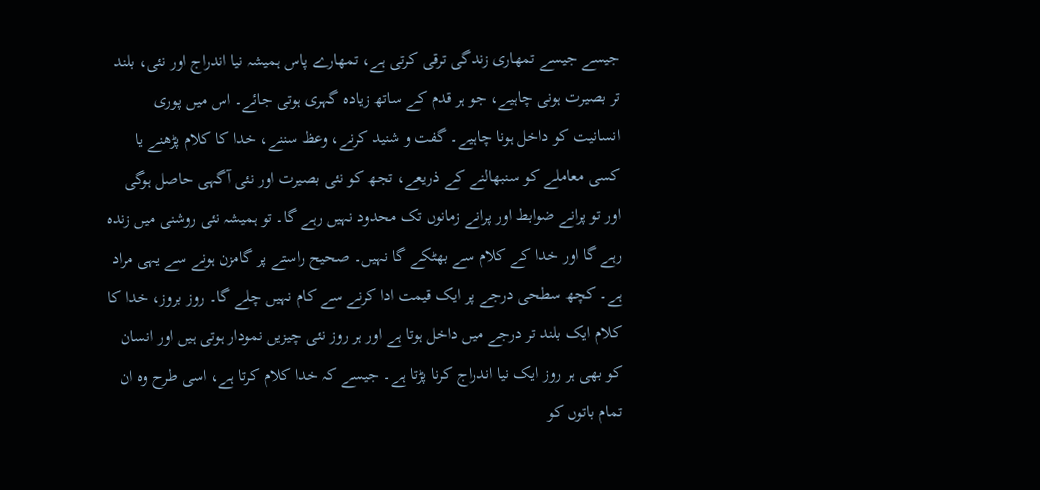جیسے جیسے تمھاری زندگی ترقی کرتی ہے، تمھارے پاس ہمیشہ نیا اندراج اور نئی، بلند تر بصیرت ہونی چاہیے، جو ہر قدم کے ساتھ زیادہ گہری ہوتی جائے۔ اس میں پوری انسانیت کو داخل ہونا چاہیے۔ گفت و شنید کرنے، وعظ سننے، خدا کا کلام پڑھنے یا کسی معاملے کو سنبھالنے کے ذریعے، تجھ کو نئی بصیرت اور نئی آگہی حاصل ہوگی اور تو پرانے ضوابط اور پرانے زمانوں تک محدود نہیں رہے گا۔ تو ہمیشہ نئی روشنی میں زندہ رہے گا اور خدا کے کلام سے بھٹکے گا نہیں۔ صحیح راستے پر گامزن ہونے سے یہی مراد ہے۔ کچھ سطحی درجے پر ایک قیمت ادا کرنے سے کام نہیں چلے گا۔ روز بروز، خدا کا کلام ایک بلند تر درجے میں داخل ہوتا ہے اور ہر روز نئی چیزیں نمودار ہوتی ہیں اور انسان کو بھی ہر روز ایک نیا اندراج کرنا پڑتا ہے۔ جیسے کہ خدا کلام کرتا ہے، اسی طرح وہ ان تمام باتوں کو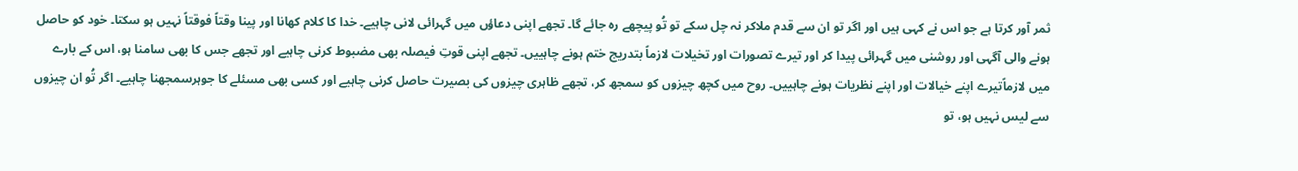ثمر آور کرتا ہے جو اس نے کہی ہیں اور اگر تو ان سے قدم ملاکر نہ چل سکے تو تُو پیچھے رہ جائے گا۔ تجھے اپنی دعاؤں میں گہرائی لانی چاہیے۔ خدا کا کلام کھانا اور پینا وقتاً فوقتاً نہیں ہو سکتا۔ خود کو حاصل ہونے والی آگہی اور روشنی میں گہرائی پیدا کر اور تیرے تصورات اور تخیلات لازماً بتدریج ختم ہونے چاہییں۔ تجھے اپنی قوتِ فیصلہ بھی مضبوط کرنی چاہیے اور تجھے جس کا بھی سامنا ہو، اس کے بارے میں لازماًتیرے اپنے خیالات اور اپنے نظریات ہونے چاہییں۔ روح میں کچھ چیزوں کو سمجھ کر، تجھے ظاہری چیزوں کی بصیرت حاصل کرنی چاہیے اور کسی بھی مسئلے کا جوہرسمجھنا چاہیے۔ اگر تُو ان چیزوں سے لیس نہیں ہو، تو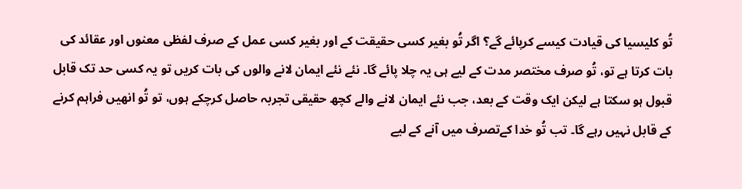تُو کلیسیا کی قیادت کیسے کرپائے گے؟ اگر تُو بغیر کسی حقیقت کے اور بغیر کسی عمل کے صرف لفظی معنوں اور عقائد کی بات کرتا ہے تو، تُو صرف مختصر مدت کے لیے ہی یہ چلا پائے گا۔ نئے نئے ایمان لانے والوں کی بات کریں تو یہ کسی حد تک قابل قبول ہو سکتا ہے لیکن ایک وقت کے بعد، جب نئے ایمان لانے والے کچھ حقیقی تجربہ حاصل کرچکے ہوں، تو تُو انھیں فراہم کرنے کے قابل نہیں رہے گا۔ تب تُو خدا کےتصرف میں آنے کے لیے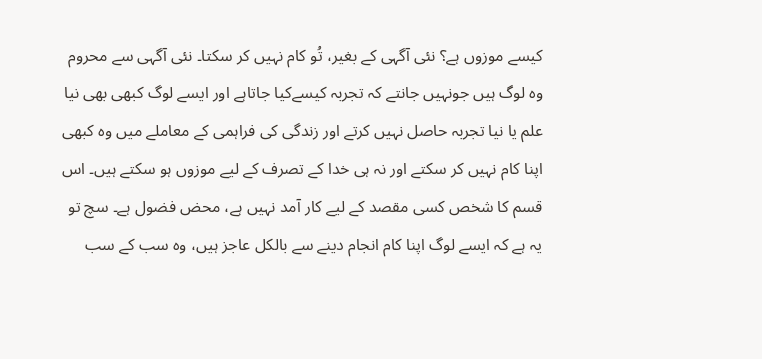کیسے موزوں ہے؟ نئی آگہی کے بغیر، تُو کام نہیں کر سکتا۔ نئی آگہی سے محروم وہ لوگ ہیں جونہیں جانتے کہ تجربہ کیسےکیا جاتاہے اور ایسے لوگ کبھی بھی نیا علم یا نیا تجربہ حاصل نہیں کرتے اور زندگی کی فراہمی کے معاملے میں وہ کبھی اپنا کام نہیں کر سکتے اور نہ ہی خدا کے تصرف کے لیے موزوں ہو سکتے ہیں۔ اس قسم کا شخص کسی مقصد کے لیے کار آمد نہیں ہے، محض فضول ہے۔ سچ تو یہ ہے کہ ایسے لوگ اپنا کام انجام دینے سے بالکل عاجز ہیں، وہ سب کے سب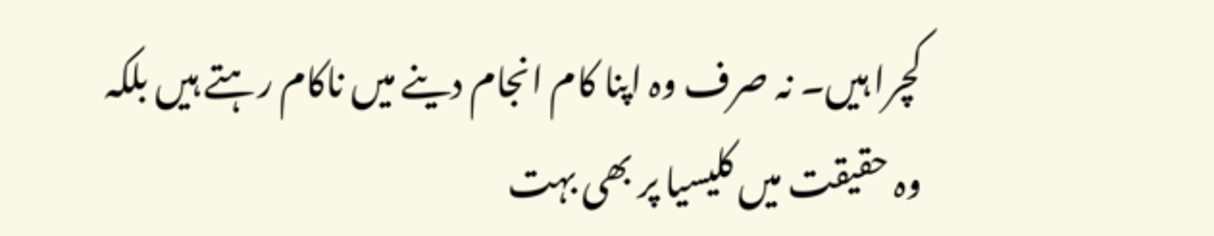کچرا ہیں۔ نہ صرف وہ اپنا کام انجام دینے میں ناکام رہتے ہیں بلکہ وہ حقیقت میں کلیسیا پر بھی بہت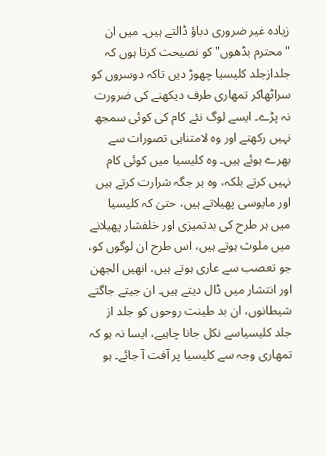زیادہ غیر ضروری دباؤ ڈالتے ہیں۔ میں ان "محترم بڈھوں" کو نصیحت کرتا ہوں کہ جلدازجلد کلیسیا چھوڑ دیں تاکہ دوسروں کو سراٹھاکر تمھاری طرف دیکھنے کی ضرورت نہ پڑے۔ ایسے لوگ نئے کام کی کوئی سمجھ نہیں رکھتے اور وہ لامتناہی تصورات سے بھرے ہوئے ہیں۔ وہ کلیسیا میں کوئی کام نہیں کرتے بلکہ، وہ ہر جگہ شرارت کرتے ہیں اور مایوسی پھیلاتے ہیں، حتیٰ کہ کلیسیا میں ہر طرح کی بدتمیزی اور خلفشار پھیلانے میں ملوث ہوتے ہیں، اس طرح ان لوگوں کو، جو تعصب سے عاری ہوتے ہیں، انھیں الجھن اور انتشار میں ڈال دیتے ہیں۔ ان جیتے جاگتے شیطانوں، ان بد طینت روحوں کو جلد از جلد کلیسیاسے نکل جانا چاہیے، ایسا نہ ہو کہ تمھاری وجہ سے کلیسیا پر آفت آ جائے۔ ہو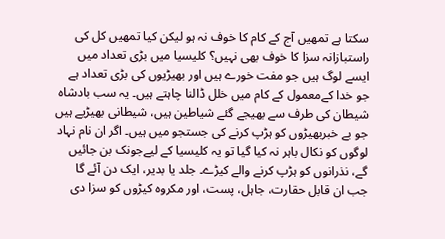سکتا ہے تمھیں آج کے کام کا خوف نہ ہو لیکن کیا تمھیں کل کی راستبازانہ سزا کا خوف بھی نہیں؟ کلیسیا میں بڑی تعداد میں ایسے لوگ ہیں جو مفت خورے ہیں اور بھیڑیوں کی بڑی تعداد ہے جو خدا کےمعمول کے کام میں خلل ڈالنا چاہتے ہیں۔ یہ سب بادشاہ شیطان کی طرف سے بھیجے گئے شیاطین ہیں، شیطانی بھیڑیے ہیں جو بے خبربھیڑوں کو ہڑپ کرنے کی جستجو میں ہیں۔ اگر ان نام نہاد لوگوں کو نکال باہر نہ کیا گیا تو یہ کلیسیا کے لیےجونک بن جائیں گے، نذرانوں کو ہڑپ کرنے والے کیڑے۔ جلد یا بدیر، ایک دن آئے گا جب ان قابل حقارت، جاہل، پست، اور مکروہ کیڑوں کو سزا دی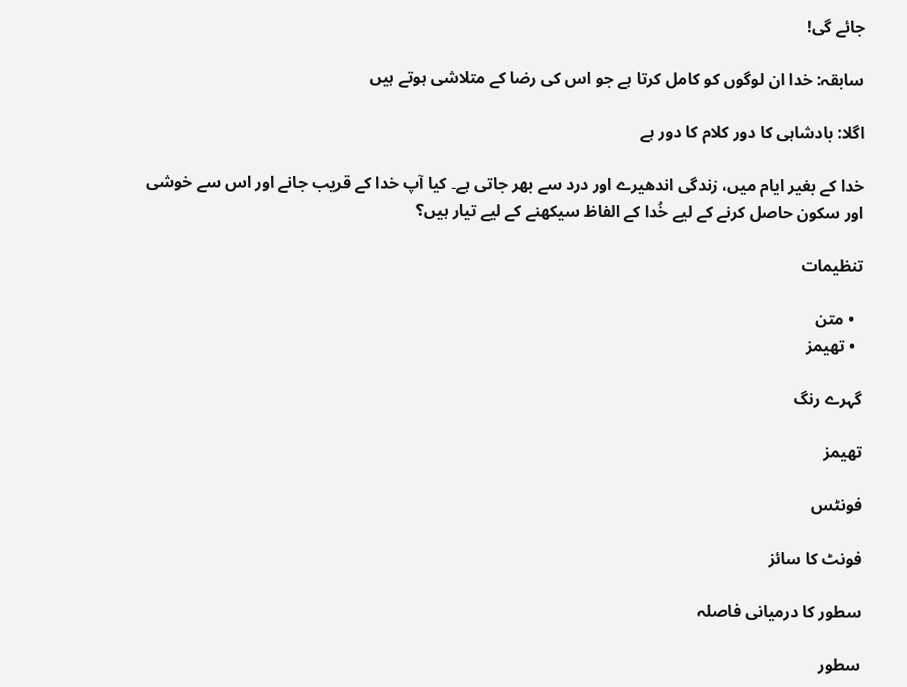جائے گی!

سابقہ: خدا ان لوگوں کو کامل کرتا ہے جو اس کی رضا کے متلاشی ہوتے ہیں

اگلا: بادشاہی کا دور کلام کا دور ہے

خدا کے بغیر ایام میں، زندگی اندھیرے اور درد سے بھر جاتی ہے۔ کیا آپ خدا کے قریب جانے اور اس سے خوشی اور سکون حاصل کرنے کے لیے خُدا کے الفاظ سیکھنے کے لیے تیار ہیں؟

تنظیمات

  • متن
  • تھیمز

گہرے رنگ

تھیمز

فونٹس

فونٹ کا سائز

سطور کا درمیانی فاصلہ

سطور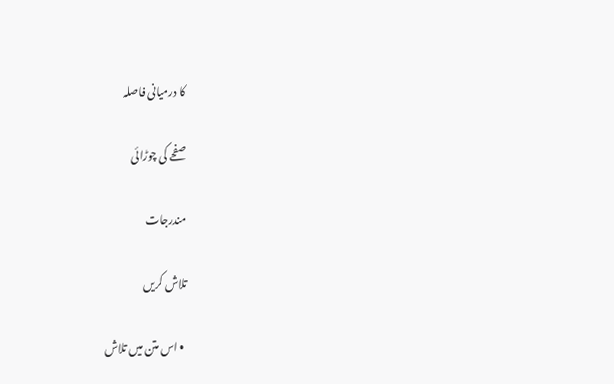کا درمیانی فاصلہ

صفحے کی چوڑائی

مندرجات

تلاش کریں

  • اس متن میں تلاش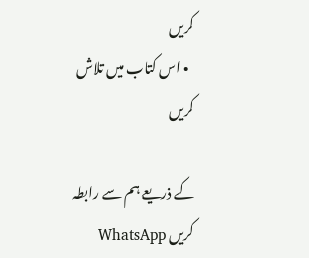کریں
  • اس کتاب میں تلاش کریں

کے ذریعے ہم سے رابطہ کریں WhatsApp